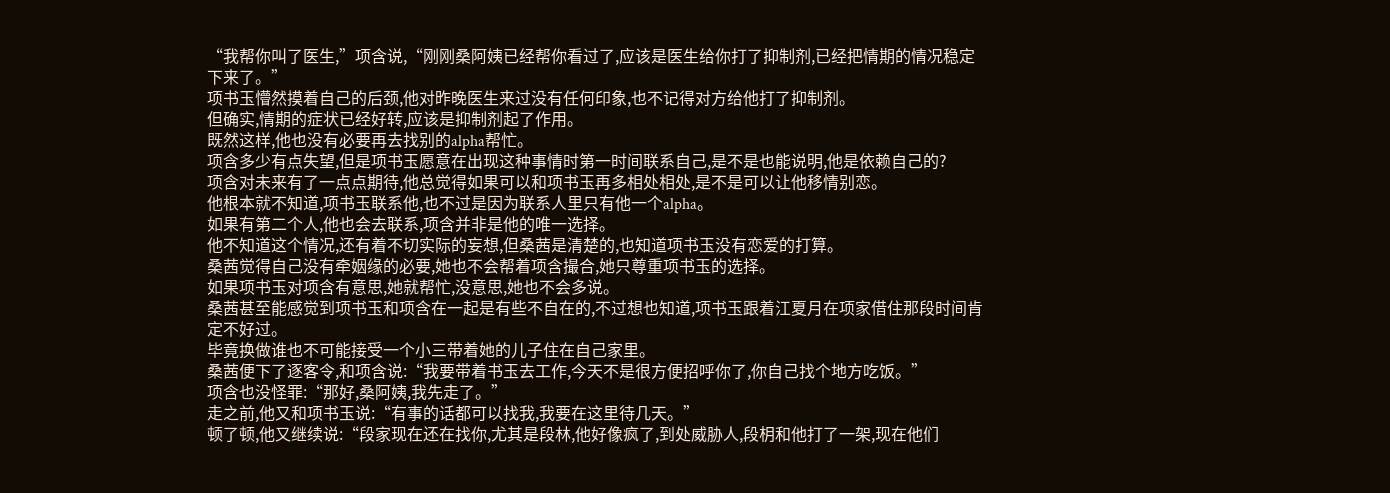“我帮你叫了医生,”项含说,“刚刚桑阿姨已经帮你看过了,应该是医生给你打了抑制剂,已经把情期的情况稳定下来了。”
项书玉懵然摸着自己的后颈,他对昨晚医生来过没有任何印象,也不记得对方给他打了抑制剂。
但确实,情期的症状已经好转,应该是抑制剂起了作用。
既然这样,他也没有必要再去找别的alpha帮忙。
项含多少有点失望,但是项书玉愿意在出现这种事情时第一时间联系自己,是不是也能说明,他是依赖自己的?
项含对未来有了一点点期待,他总觉得如果可以和项书玉再多相处相处,是不是可以让他移情别恋。
他根本就不知道,项书玉联系他,也不过是因为联系人里只有他一个alpha。
如果有第二个人,他也会去联系,项含并非是他的唯一选择。
他不知道这个情况,还有着不切实际的妄想,但桑茜是清楚的,也知道项书玉没有恋爱的打算。
桑茜觉得自己没有牵姻缘的必要,她也不会帮着项含撮合,她只尊重项书玉的选择。
如果项书玉对项含有意思,她就帮忙,没意思,她也不会多说。
桑茜甚至能感觉到项书玉和项含在一起是有些不自在的,不过想也知道,项书玉跟着江夏月在项家借住那段时间肯定不好过。
毕竟换做谁也不可能接受一个小三带着她的儿子住在自己家里。
桑茜便下了逐客令,和项含说:“我要带着书玉去工作,今天不是很方便招呼你了,你自己找个地方吃饭。”
项含也没怪罪:“那好,桑阿姨,我先走了。”
走之前,他又和项书玉说:“有事的话都可以找我,我要在这里待几天。”
顿了顿,他又继续说:“段家现在还在找你,尤其是段林,他好像疯了,到处威胁人,段枂和他打了一架,现在他们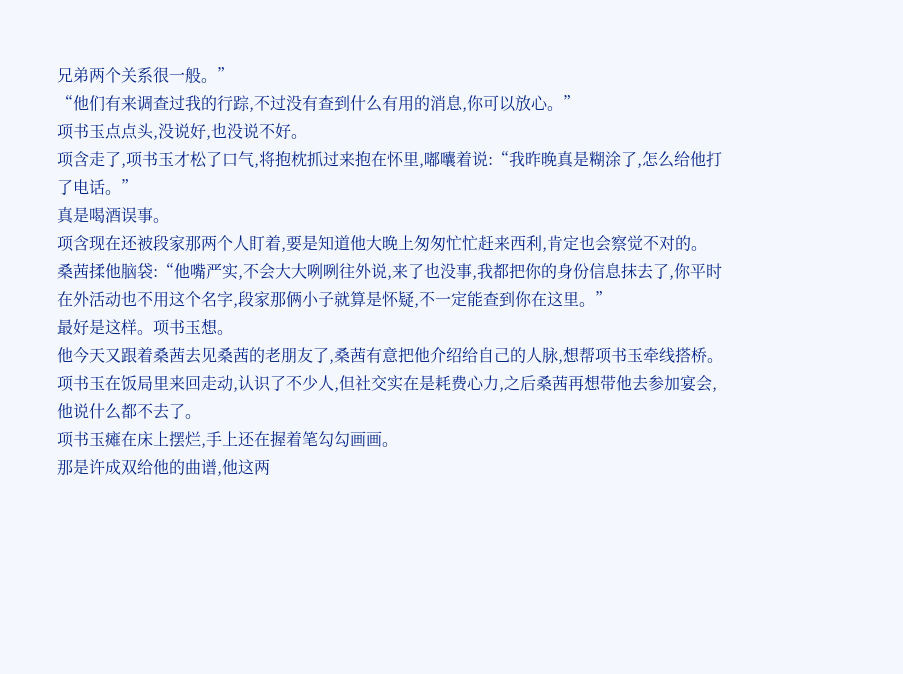兄弟两个关系很一般。”
“他们有来调查过我的行踪,不过没有查到什么有用的消息,你可以放心。”
项书玉点点头,没说好,也没说不好。
项含走了,项书玉才松了口气,将抱枕抓过来抱在怀里,嘟囔着说:“我昨晚真是糊涂了,怎么给他打了电话。”
真是喝酒误事。
项含现在还被段家那两个人盯着,要是知道他大晚上匆匆忙忙赶来西利,肯定也会察觉不对的。
桑茜揉他脑袋:“他嘴严实,不会大大咧咧往外说,来了也没事,我都把你的身份信息抹去了,你平时在外活动也不用这个名字,段家那俩小子就算是怀疑,不一定能查到你在这里。”
最好是这样。项书玉想。
他今天又跟着桑茜去见桑茜的老朋友了,桑茜有意把他介绍给自己的人脉,想帮项书玉牵线搭桥。
项书玉在饭局里来回走动,认识了不少人,但社交实在是耗费心力,之后桑茜再想带他去参加宴会,他说什么都不去了。
项书玉瘫在床上摆烂,手上还在握着笔勾勾画画。
那是许成双给他的曲谱,他这两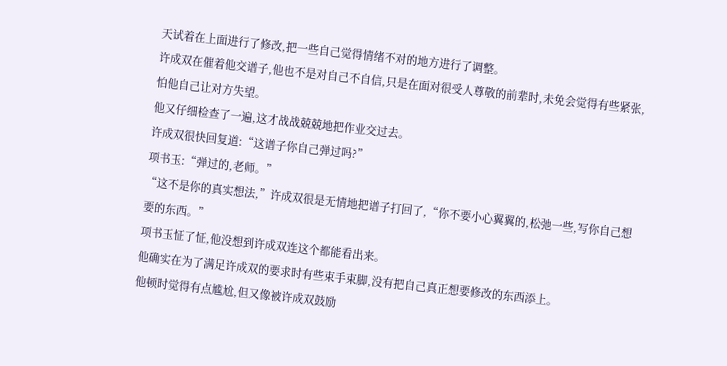天试着在上面进行了修改,把一些自己觉得情绪不对的地方进行了调整。
许成双在催着他交谱子,他也不是对自己不自信,只是在面对很受人尊敬的前辈时,未免会觉得有些紧张,怕他自己让对方失望。
他又仔细检查了一遍,这才战战兢兢地把作业交过去。
许成双很快回复道:“这谱子你自己弹过吗?”
项书玉:“弹过的,老师。”
“这不是你的真实想法,”许成双很是无情地把谱子打回了,“你不要小心翼翼的,松弛一些,写你自己想要的东西。”
项书玉怔了怔,他没想到许成双连这个都能看出来。
他确实在为了满足许成双的要求时有些束手束脚,没有把自己真正想要修改的东西添上。
他顿时觉得有点尴尬,但又像被许成双鼓励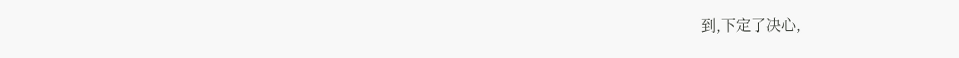到,下定了决心,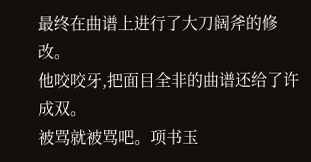最终在曲谱上进行了大刀阔斧的修改。
他咬咬牙,把面目全非的曲谱还给了许成双。
被骂就被骂吧。项书玉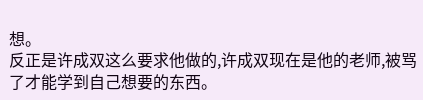想。
反正是许成双这么要求他做的,许成双现在是他的老师,被骂了才能学到自己想要的东西。